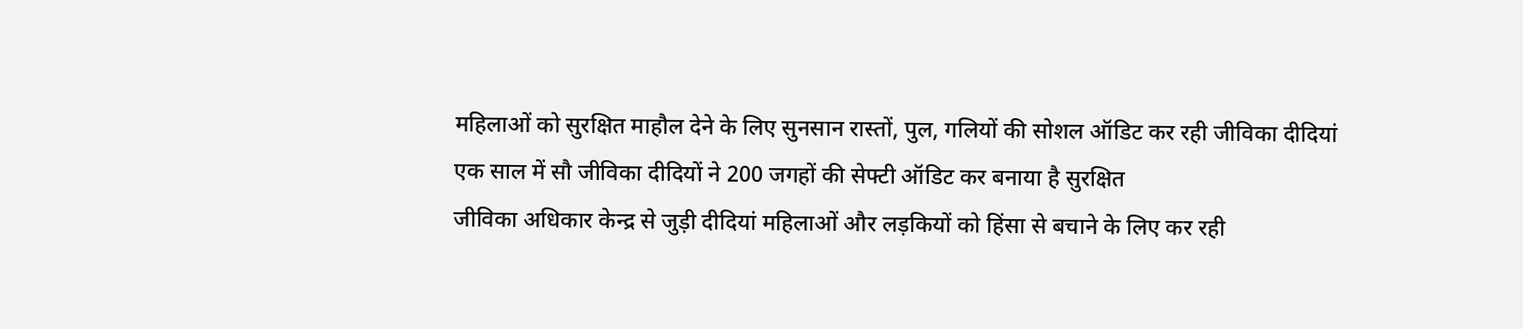महिलाओं को सुरक्षित माहौल देने के लिए सुनसान रास्तों, पुल, गलियों की सोशल ऑडिट कर रही जीविका दीदियां
एक साल में सौ जीविका दीदियों ने 200 जगहों की सेफ्टी ऑडिट कर बनाया है सुरक्षित
जीविका अधिकार केन्द्र से जुड़ी दीदियां महिलाओं और लड़कियों को हिंसा से बचाने के लिए कर रही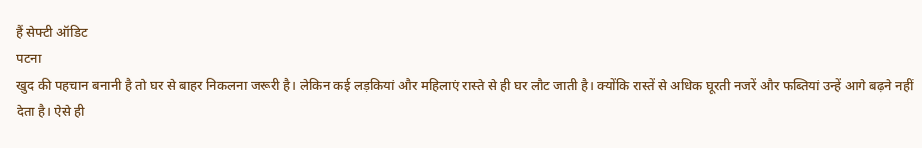हैं सेफ्टी ऑडिट
पटना
खुद की पहचान बनानी है तो घर से बाहर निकलना जरूरी है। लेकिन कई लड़कियां और महिलाएं रास्ते से ही घर लौट जाती है। क्योंकि रास्तें से अधिक घूरती नजरें और फब्तियां उन्हें आगे बढ़ने नहीं देता है। ऐसे ही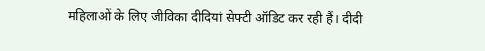महिलाओं के लिए जीविका दीदियां सेफ्टी ऑडिट कर रही हैं। दीदी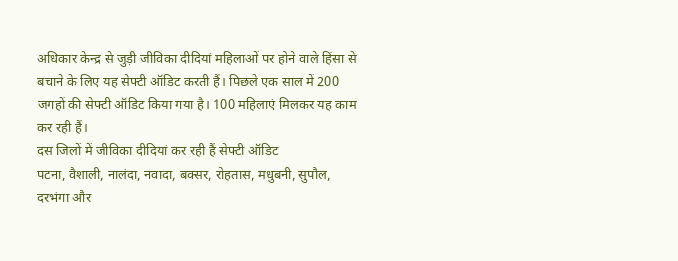अधिकार केन्द्र से जुड़ी जीविका दीदियां महिलाओं पर होने वाले हिंसा से बचाने के लिए यह सेफ्टी ऑडिट करती हैं। पिछले एक साल में 200 जगहों की सेफ्टी ऑडिट किया गया है। 100 महिलाएं मिलकर यह काम कर रही हैं।
दस जिलों में जीविका दीदियां कर रही हैं सेफ्टी ऑडिट
पटना, वैशाली, नालंदा, नवादा, बक्सर, रोहतास, मधुबनी, सुपौल, दरभंगा और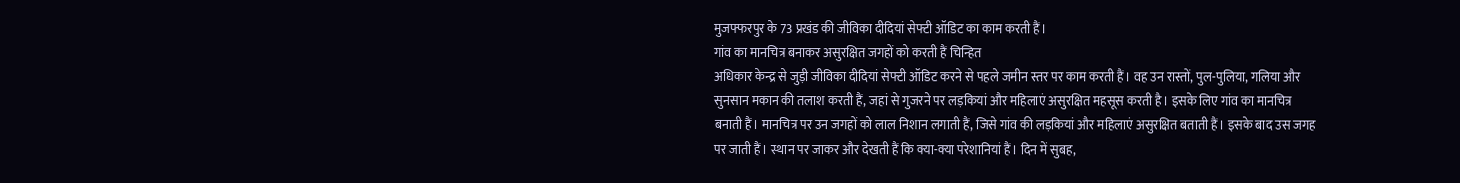मुजफ्फरपुर के 73 प्रखंड की जीविका दीदियां सेफ्टी ऑडिट का काम करती हैं।
गांव का मानचित्र बनाकर असुरक्षित जगहों को करती हैं चिन्हित
अधिकार केन्द्र से जुड़ी जीविका दीदियां सेफ्टी ऑडिट करने से पहले जमीन स्तर पर काम करती हैं। वह उन रास्तों, पुल-पुलिया, गलिया और सुनसान मकान की तलाश करती हैं, जहां से गुजरने पर लड़कियां और महिलाएं असुरक्षित महसूस करती है। इसके लिए गांव का मानचित्र बनाती हैं। मानचित्र पर उन जगहों को लाल निशान लगाती हैं, जिसे गांव की लड़कियां और महिलाएं असुरक्षित बताती हैं। इसके बाद उस जगह पर जाती हैं। स्थान पर जाकर और देखती हैं कि क्या-क्या परेशानियां हैं। दिन में सुबह,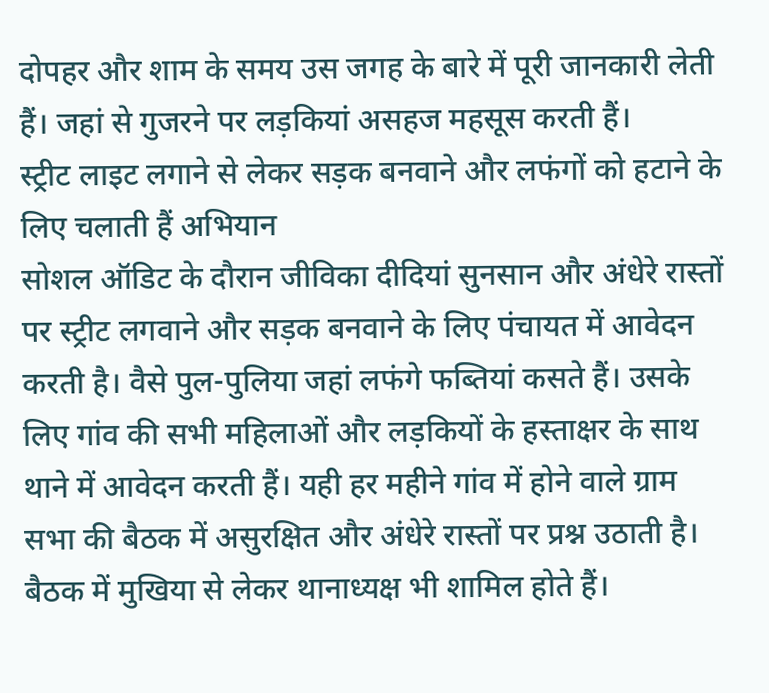दोपहर और शाम के समय उस जगह के बारे में पूरी जानकारी लेती हैं। जहां से गुजरने पर लड़कियां असहज महसूस करती हैं।
स्ट्रीट लाइट लगाने से लेकर सड़क बनवाने और लफंगों को हटाने के लिए चलाती हैं अभियान
सोशल ऑडिट के दौरान जीविका दीदियां सुनसान और अंधेरे रास्तों पर स्ट्रीट लगवाने और सड़क बनवाने के लिए पंचायत में आवेदन करती है। वैसे पुल-पुलिया जहां लफंगे फब्तियां कसते हैं। उसके लिए गांव की सभी महिलाओं और लड़कियों के हस्ताक्षर के साथ थाने में आवेदन करती हैं। यही हर महीने गांव में होने वाले ग्राम सभा की बैठक में असुरक्षित और अंधेरे रास्तों पर प्रश्न उठाती है। बैठक में मुखिया से लेकर थानाध्यक्ष भी शामिल होते हैं।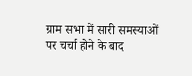ग्राम सभा में सारी समस्याओं पर चर्चा होने के बाद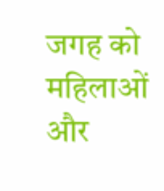जगह को महिलाओं और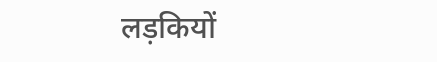लड़कियों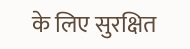के लिए सुरक्षित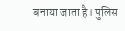बनाया जाता है। पुलिस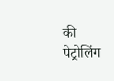की पेट्रोलिंग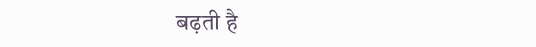बढ़ती है